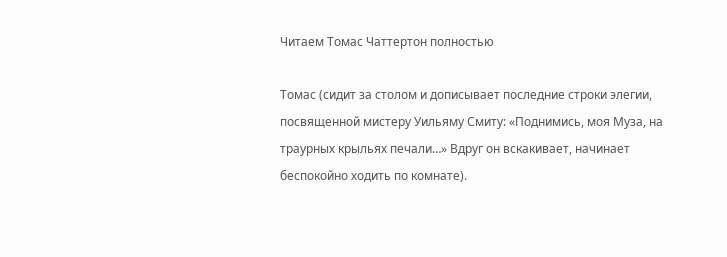Читаем Томас Чаттертон полностью

Томас (сидит за столом и дописывает последние строки элегии, посвященной мистеру Уильяму Смиту: «Поднимись, моя Муза, на траурных крыльях печали…» Вдруг он вскакивает, начинает беспокойно ходить по комнате).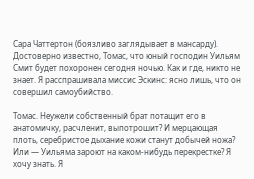Сара Чаттертон (боязливо заглядывает в мансарду). Достоверно известно, Томас, что юный господин Уильям Смит будет похоронен сегодня ночью. Как и где, никто не знает. Я расспрашивала миссис Эскинс: ясно лишь, что он совершил самоубийство.

Томас. Неужели собственный брат потащит его в анатомичку, расчленит, выпотрошит? И мерцающая плоть, серебристое дыхание кожи станут добычей ножа? Или — Уильяма зароют на каком-нибудь перекрестке? Я хочу знать. Я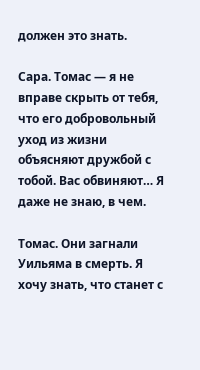должен это знать.

Сара. Томас — я не вправе скрыть от тебя, что его добровольный уход из жизни объясняют дружбой с тобой. Вас обвиняют… Я даже не знаю, в чем.

Томас. Они загнали Уильяма в смерть. Я хочу знать, что станет с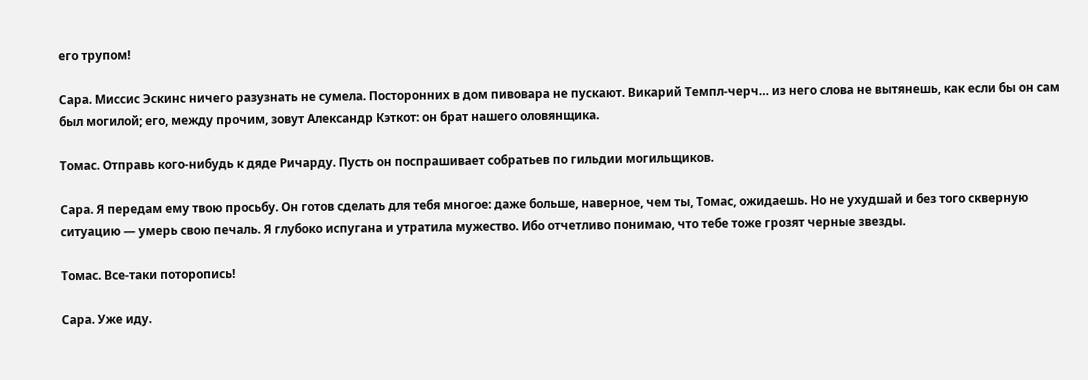его трупом!

Сара. Миссис Эскинс ничего разузнать не сумела. Посторонних в дом пивовара не пускают. Викарий Темпл-черч… из него слова не вытянешь, как если бы он сам был могилой; его, между прочим, зовут Александр Кэткот: он брат нашего оловянщика.

Томас. Отправь кого-нибудь к дяде Ричарду. Пусть он поспрашивает собратьев по гильдии могильщиков.

Сара. Я передам ему твою просьбу. Он готов сделать для тебя многое: даже больше, наверное, чем ты, Томас, ожидаешь. Но не ухудшай и без того скверную ситуацию — умерь свою печаль. Я глубоко испугана и утратила мужество. Ибо отчетливо понимаю, что тебе тоже грозят черные звезды.

Томас. Все-таки поторопись!

Сара. Уже иду.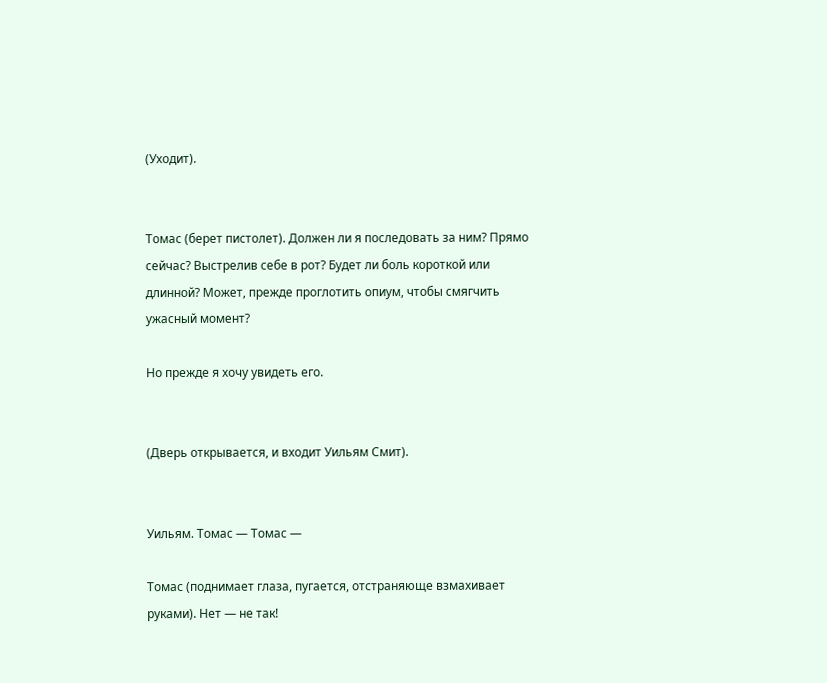(Уходит).


Томас (берет пистолет). Должен ли я последовать за ним? Прямо сейчас? Выстрелив себе в рот? Будет ли боль короткой или длинной? Может, прежде проглотить опиум, чтобы смягчить ужасный момент?

Но прежде я хочу увидеть его.


(Дверь открывается, и входит Уильям Смит).


Уильям. Томас — Томас —

Томас (поднимает глаза, пугается, отстраняюще взмахивает руками). Нет — не так!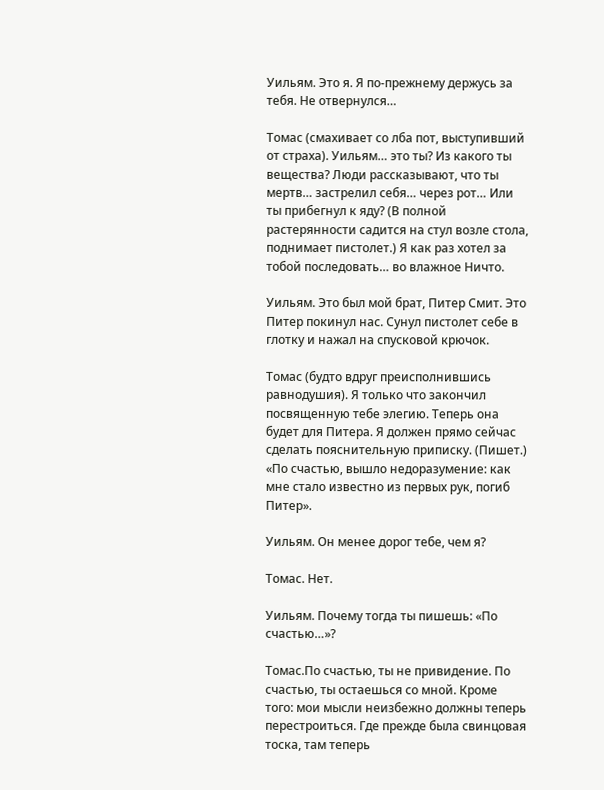Уильям. Это я. Я по-прежнему держусь за тебя. Не отвернулся…

Томас (смахивает со лба пот, выступивший от страха). Уильям… это ты? Из какого ты вещества? Люди рассказывают, что ты мертв… застрелил себя… через рот… Или ты прибегнул к яду? (В полной растерянности садится на стул возле стола, поднимает пистолет.) Я как раз хотел за тобой последовать… во влажное Ничто.

Уильям. Это был мой брат, Питер Смит. Это Питер покинул нас. Сунул пистолет себе в глотку и нажал на спусковой крючок.

Томас (будто вдруг преисполнившись равнодушия). Я только что закончил посвященную тебе элегию. Теперь она будет для Питера. Я должен прямо сейчас сделать пояснительную приписку. (Пишет.) «По счастью, вышло недоразумение: как мне стало известно из первых рук, погиб Питер».

Уильям. Он менее дорог тебе, чем я?

Томас. Нет.

Уильям. Почему тогда ты пишешь: «По счастью…»?

Томас.По счастью, ты не привидение. По счастью, ты остаешься со мной. Кроме того: мои мысли неизбежно должны теперь перестроиться. Где прежде была свинцовая тоска, там теперь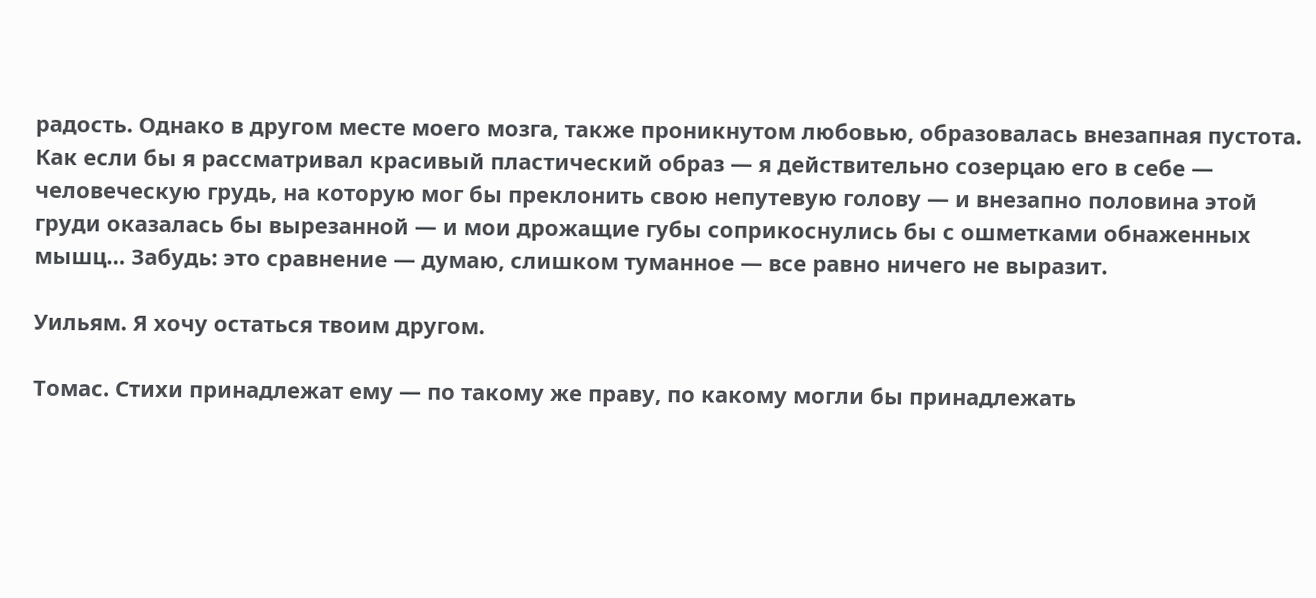радость. Однако в другом месте моего мозга, также проникнутом любовью, образовалась внезапная пустота. Как если бы я рассматривал красивый пластический образ — я действительно созерцаю его в себе — человеческую грудь, на которую мог бы преклонить свою непутевую голову — и внезапно половина этой груди оказалась бы вырезанной — и мои дрожащие губы соприкоснулись бы с ошметками обнаженных мышц… Забудь: это сравнение — думаю, слишком туманное — все равно ничего не выразит.

Уильям. Я хочу остаться твоим другом.

Томас. Стихи принадлежат ему — по такому же праву, по какому могли бы принадлежать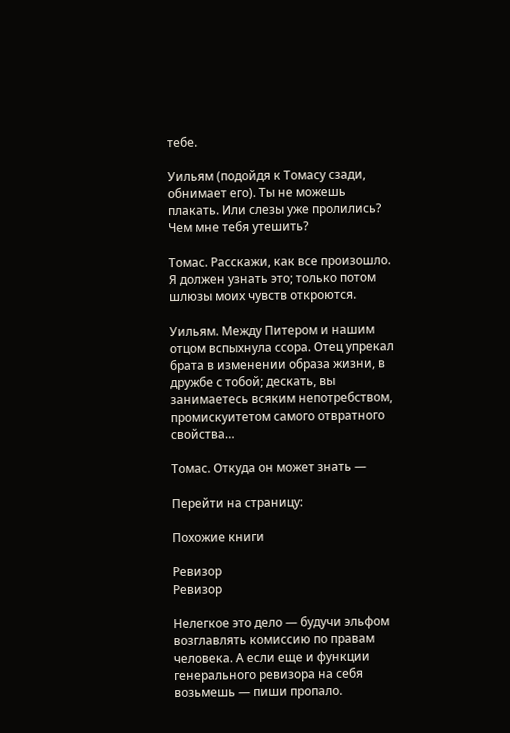тебе.

Уильям (подойдя к Томасу сзади, обнимает его). Ты не можешь плакать. Или слезы уже пролились? Чем мне тебя утешить?

Томас. Расскажи, как все произошло. Я должен узнать это; только потом шлюзы моих чувств откроются.

Уильям. Между Питером и нашим отцом вспыхнула ссора. Отец упрекал брата в изменении образа жизни, в дружбе с тобой; дескать, вы занимаетесь всяким непотребством, промискуитетом самого отвратного свойства…

Томас. Откуда он может знать —

Перейти на страницу:

Похожие книги

Ревизор
Ревизор

Нелегкое это дело — будучи эльфом возглавлять комиссию по правам человека. А если еще и функции генерального ревизора на себя возьмешь — пиши пропало.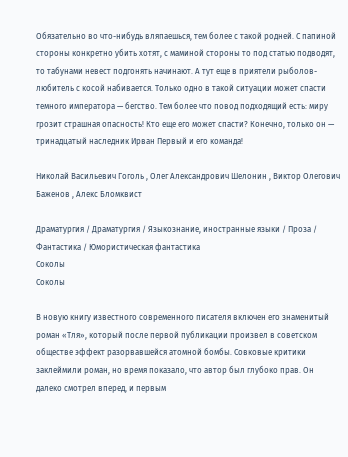Обязательно во что-нибудь вляпаешься, тем более с такой родней. С папиной стороны конкретно убить хотят, с маминой стороны то под статью подводят, то табунами невест подгонять начинают. А тут еще в приятели рыболов-любитель с косой набивается. Только одно в такой ситуации может спасти темного императора — бегство. Тем более что повод подходящий есть: миру грозит страшная опасность! Кто еще его может спасти? Конечно, только он — тринадцатый наследник Ирван Первый и его команда!

Николай Васильевич Гоголь , Олег Александрович Шелонин , Виктор Олегович Баженов , Алекс Бломквист

Драматургия / Драматургия / Языкознание, иностранные языки / Проза / Фантастика / Юмористическая фантастика
Соколы
Соколы

В новую книгу известного современного писателя включен его знаменитый роман «Тля», который после первой публикации произвел в советском обществе эффект разорвавшейся атомной бомбы. Совковые критики заклеймили роман, но время показало, что автор был глубоко прав. Он далеко смотрел вперед, и первым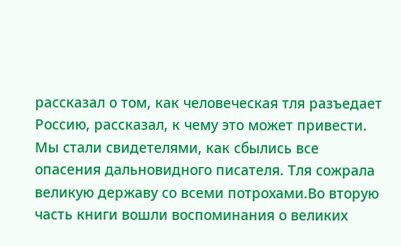рассказал о том, как человеческая тля разъедает Россию, рассказал, к чему это может привести. Мы стали свидетелями, как сбылись все опасения дальновидного писателя. Тля сожрала великую державу со всеми потрохами.Во вторую часть книги вошли воспоминания о великих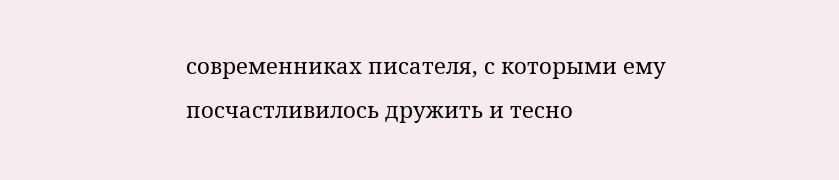современниках писателя, с которыми ему посчастливилось дружить и тесно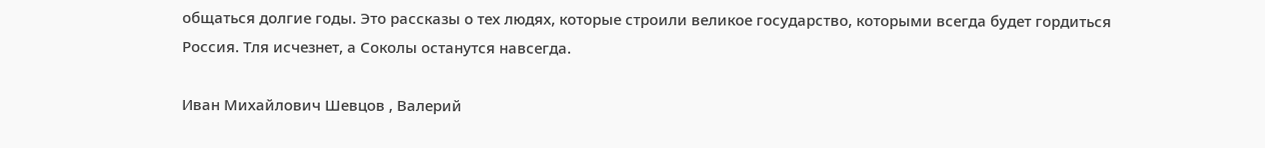общаться долгие годы. Это рассказы о тех людях, которые строили великое государство, которыми всегда будет гордиться Россия. Тля исчезнет, а Соколы останутся навсегда.

Иван Михайлович Шевцов , Валерий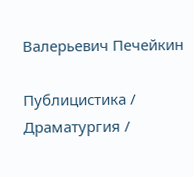Валерьевич Печейкин

Публицистика / Драматургия /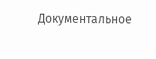Документальное